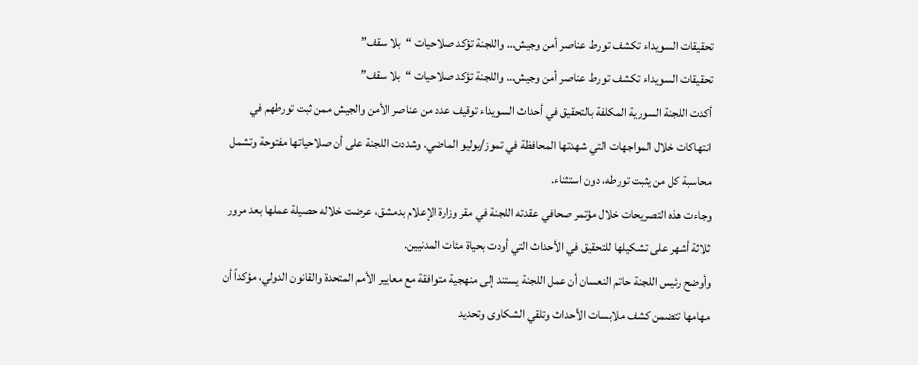تحقيقات السويداء تكشف تورط عناصر أمن وجيش… واللجنة تؤكد صلاحيات “بلا سقف”
تحقيقات السويداء تكشف تورط عناصر أمن وجيش… واللجنة تؤكد صلاحيات “بلا سقف”
أكدت اللجنة السورية المكلفة بالتحقيق في أحداث السويداء توقيف عدد من عناصر الأمن والجيش ممن ثبت تورطهم في انتهاكات خلال المواجهات التي شهدتها المحافظة في تموز/يوليو الماضي. وشددت اللجنة على أن صلاحياتها مفتوحة وتشمل محاسبة كل من يثبت تورطه، دون استثناء.
وجاءت هذه التصريحات خلال مؤتمر صحافي عقدته اللجنة في مقر وزارة الإعلام بدمشق، عرضت خلاله حصيلة عملها بعد مرور ثلاثة أشهر على تشكيلها للتحقيق في الأحداث التي أودت بحياة مئات المدنيين.
وأوضح رئيس اللجنة حاتم النعسان أن عمل اللجنة يستند إلى منهجية متوافقة مع معايير الأمم المتحدة والقانون الدولي، مؤكداً أن مهامها تتضمن كشف ملابسات الأحداث وتلقي الشكاوى وتحديد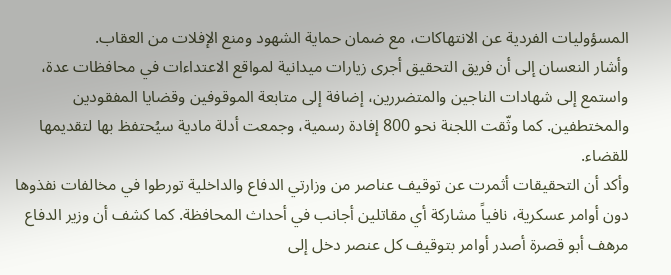المسؤوليات الفردية عن الانتهاكات، مع ضمان حماية الشهود ومنع الإفلات من العقاب.
وأشار النعسان إلى أن فريق التحقيق أجرى زيارات ميدانية لمواقع الاعتداءات في محافظات عدة، واستمع إلى شهادات الناجين والمتضررين، إضافة إلى متابعة الموقوفين وقضايا المفقودين والمختطفين. كما وثّقت اللجنة نحو 800 إفادة رسمية، وجمعت أدلة مادية سيُحتفظ بها لتقديمها للقضاء.
وأكد أن التحقيقات أثمرت عن توقيف عناصر من وزارتي الدفاع والداخلية تورطوا في مخالفات نفذوها دون أوامر عسكرية، نافياً مشاركة أي مقاتلين أجانب في أحداث المحافظة. كما كشف أن وزير الدفاع مرهف أبو قصرة أصدر أوامر بتوقيف كل عنصر دخل إلى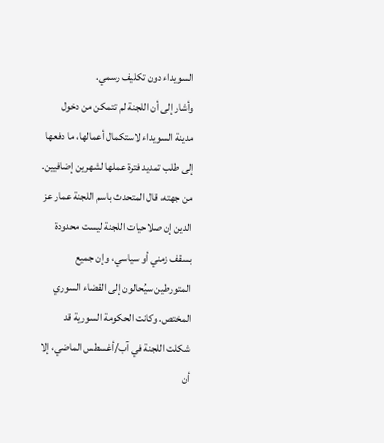السويداء دون تكليف رسمي.
وأشار إلى أن اللجنة لم تتمكن من دخول مدينة السويداء لاستكمال أعمالها، ما دفعها إلى طلب تمديد فترة عملها لشهرين إضافيين.
من جهته، قال المتحدث باسم اللجنة عمار عز الدين إن صلاحيات اللجنة ليست محدودة بسقف زمني أو سياسي، وإن جميع المتورطين سيُحالون إلى القضاء السوري المختص. وكانت الحكومة السورية قد شكلت اللجنة في آب/أغسطس الماضي، إلا أن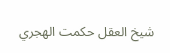شيخ العقل حكمت الهجري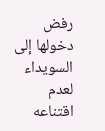رفض دخولها إلى السويداء لعدم اقتناعه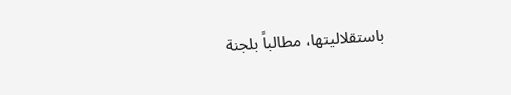باستقلاليتها، مطالباً بلجنة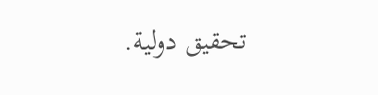تحقيق دولية.